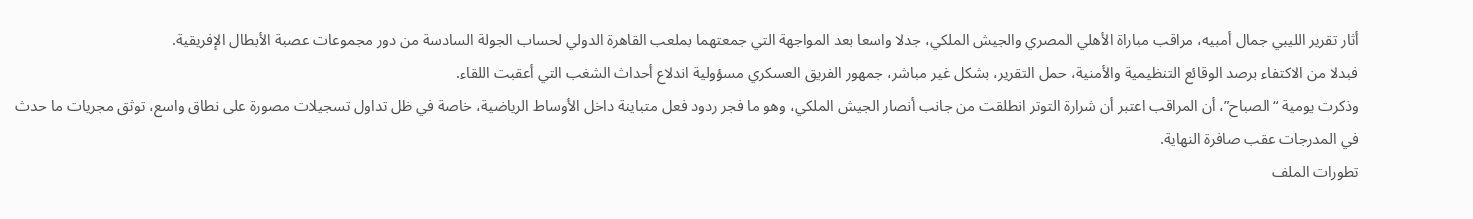أثار تقرير الليبي جمال أمبيه، مراقب مباراة الأهلي المصري والجيش الملكي، جدلا واسعا بعد المواجهة التي جمعتهما بملعب القاهرة الدولي لحساب الجولة السادسة من دور مجموعات عصبة الأبطال الإفريقية.
فبدلا من الاكتفاء برصد الوقائع التنظيمية والأمنية، حمل التقرير، بشكل غير مباشر، جمهور الفريق العسكري مسؤولية اندلاع أحداث الشغب التي أعقبت اللقاء.
وذكرت يومية “الصباح”، أن المراقب اعتبر أن شرارة التوتر انطلقت من جانب أنصار الجيش الملكي، وهو ما فجر ردود فعل متباينة داخل الأوساط الرياضية، خاصة في ظل تداول تسجيلات مصورة على نطاق واسع، توثق مجريات ما حدث في المدرجات عقب صافرة النهاية.
تطورات الملف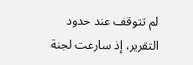لم تتوقف عند حدود التقرير، إذ سارعت لجنة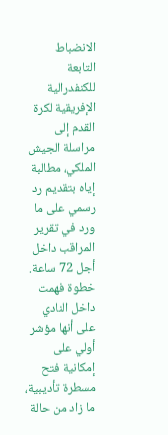الانضباط التابعة للكنفدرالية الإفريقية لكرة القدم إلى مراسلة الجيش الملكي، مطالبة إياه بتقديم رد رسمي على ما ورد في تقرير المراقب داخل أجل 72 ساعة.
خطوة فهمت داخل النادي على أنها مؤشر أولي على إمكانية فتح مسطرة تأديبية، ما زاد من حالة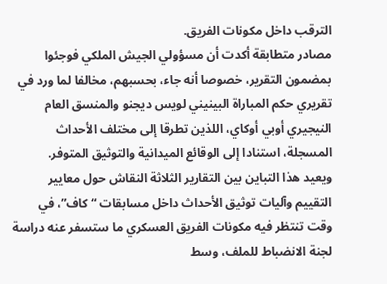الترقب داخل مكونات الفريق.
مصادر متطابقة أكدت أن مسؤولي الجيش الملكي فوجئوا بمضمون التقرير، خصوصا أنه جاء، بحسبهم، مخالفا لما ورد في تقريري حكم المباراة البينيني لويس ديجنو والمنسق العام النيجيري أوبي أوكاي، اللذين تطرقا إلى مختلف الأحداث المسجلة، استنادا إلى الوقائع الميدانية والتوثيق المتوفر.
ويعيد هذا التباين بين التقارير الثلاثة النقاش حول معايير التقييم وآليات توثيق الأحداث داخل مسابقات “كاف”، في وقت تنتظر فيه مكونات الفريق العسكري ما ستسفر عنه دراسة لجنة الانضباط للملف، وسط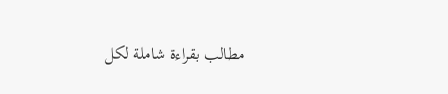مطالب بقراءة شاملة لكل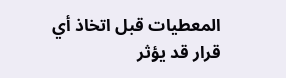المعطيات قبل اتخاذ أي قرار قد يؤثر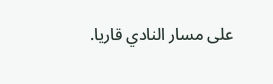على مسار النادي قاريا.